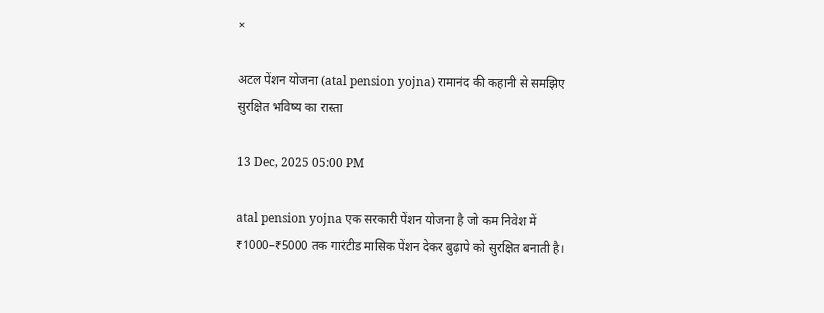×

अटल पेंशन योजना (atal pension yojna) रामानंद की कहानी से समझिए सुरक्षित भविष्य का रास्ता

13 Dec, 2025 05:00 PM

atal pension yojna एक सरकारी पेंशन योजना है जो कम निवेश में ₹1000–₹5000 तक गारंटीड मासिक पेंशन देकर बुढ़ापे को सुरक्षित बनाती है।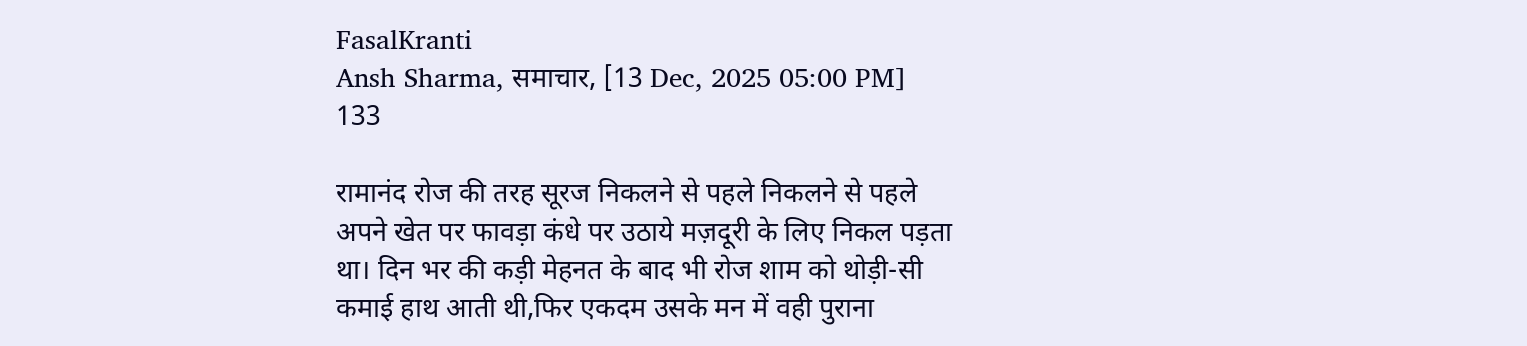FasalKranti
Ansh Sharma, समाचार, [13 Dec, 2025 05:00 PM]
133

रामानंद रोज की तरह सूरज निकलने से पहले निकलने से पहले अपने खेत पर फावड़ा कंधे पर उठाये मज़दूरी के लिए निकल पड़ता था। दिन भर की कड़ी मेहनत के बाद भी रोज शाम को थोड़ी-सी कमाई हाथ आती थी,फिर एकदम उसके मन में वही पुराना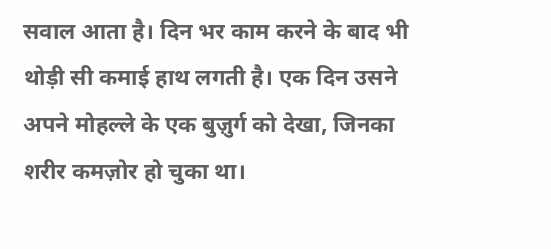सवाल आता है। दिन भर काम करने के बाद भी थोड़ी सी कमाई हाथ लगती है। एक दिन उसने अपने मोहल्ले के एक बुज़ुर्ग को देखा, जिनका शरीर कमज़ोर हो चुका था।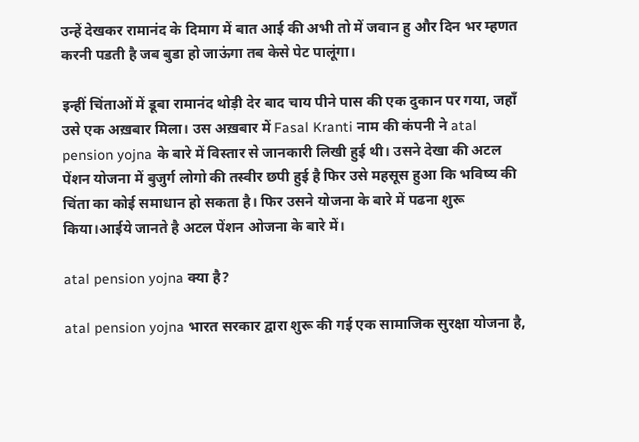उन्हें देखकर रामानंद के दिमाग में बात आई की अभी तो में जवान हु और दिन भर म्हणत करनी पडती है जब बुडा हो जाऊंगा तब केसे पेट पालूंगा।

इन्हीं चिंताओं में डूबा रामानंद थोड़ी देर बाद चाय पीने पास की एक दुकान पर गया, जहाँ उसे एक अख़बार मिला। उस अख़बार में Fasal Kranti नाम की कंपनी ने atal pension yojna के बारे में विस्तार से जानकारी लिखी हुई थी। उसने देखा की अटल पेंशन योजना में बुजुर्ग लोगो की तस्वीर छपी हुई है फिर उसे महसूस हुआ कि भविष्य की चिंता का कोई समाधान हो सकता है। फिर उसने योजना के बारे में पढना शुरू किया।आईये जानते है अटल पेंशन ओजना के बारे में।

atal pension yojna क्या है?

atal pension yojna भारत सरकार द्वारा शुरू की गई एक सामाजिक सुरक्षा योजना है,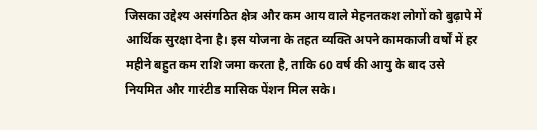जिसका उद्देश्य असंगठित क्षेत्र और कम आय वाले मेहनतकश लोगों को बुढ़ापे में आर्थिक सुरक्षा देना है। इस योजना के तहत व्यक्ति अपने कामकाजी वर्षों में हर महीने बहुत कम राशि जमा करता है, ताकि 60 वर्ष की आयु के बाद उसे नियमित और गारंटीड मासिक पेंशन मिल सके।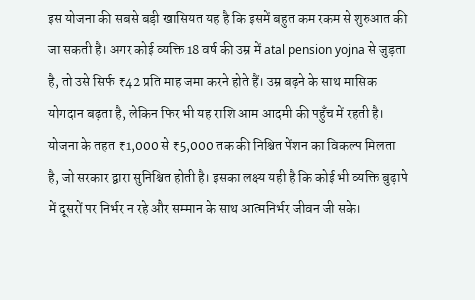इस योजना की सबसे बड़ी खासियत यह है कि इसमें बहुत कम रकम से शुरुआत की जा सकती है। अगर कोई व्यक्ति 18 वर्ष की उम्र में atal pension yojna से जुड़ता है, तो उसे सिर्फ ₹42 प्रति माह जमा करने होते हैं। उम्र बढ़ने के साथ मासिक योगदान बढ़ता है, लेकिन फिर भी यह राशि आम आदमी की पहुँच में रहती है। योजना के तहत ₹1,000 से ₹5,000 तक की निश्चित पेंशन का विकल्प मिलता है, जो सरकार द्वारा सुनिश्चित होती है। इसका लक्ष्य यही है कि कोई भी व्यक्ति बुढ़ापे में दूसरों पर निर्भर न रहे और सम्मान के साथ आत्मनिर्भर जीवन जी सके।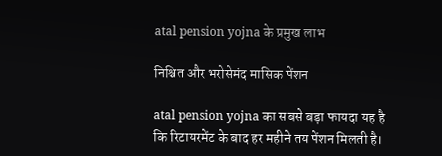atal pension yojna के प्रमुख लाभ

निश्चित और भरोसेमंद मासिक पेंशन

atal pension yojna का सबसे बड़ा फायदा यह है कि रिटायरमेंट के बाद हर महीने तय पेंशन मिलती है।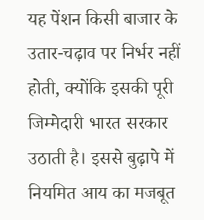यह पेंशन किसी बाजार के उतार-चढ़ाव पर निर्भर नहीं होती, क्योंकि इसकी पूरी जिम्मेदारी भारत सरकार उठाती है। इससे बुढ़ापे में नियमित आय का मजबूत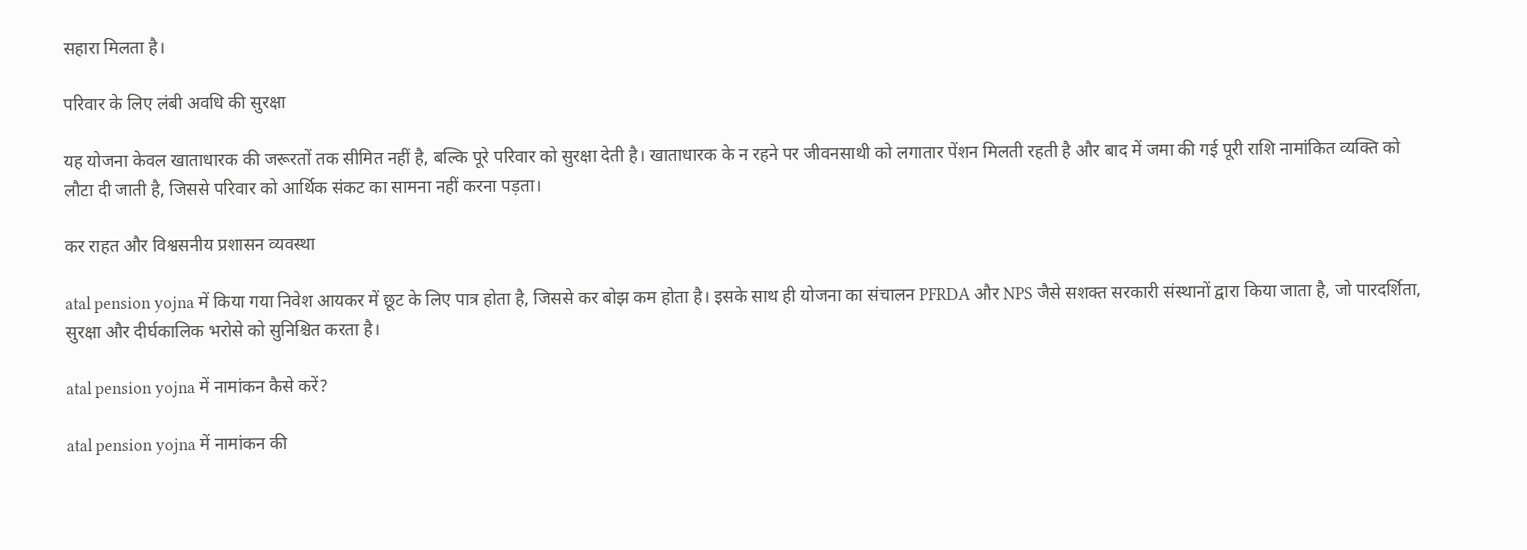सहारा मिलता है।

परिवार के लिए लंबी अवधि की सुरक्षा

यह योजना केवल खाताधारक की जरूरतों तक सीमित नहीं है, बल्कि पूरे परिवार को सुरक्षा देती है। खाताधारक के न रहने पर जीवनसाथी को लगातार पेंशन मिलती रहती है और बाद में जमा की गई पूरी राशि नामांकित व्यक्ति को लौटा दी जाती है, जिससे परिवार को आर्थिक संकट का सामना नहीं करना पड़ता।

कर राहत और विश्वसनीय प्रशासन व्यवस्था

atal pension yojna में किया गया निवेश आयकर में छूट के लिए पात्र होता है, जिससे कर बोझ कम होता है। इसके साथ ही योजना का संचालन PFRDA और NPS जैसे सशक्त सरकारी संस्थानों द्वारा किया जाता है, जो पारदर्शिता, सुरक्षा और दीर्घकालिक भरोसे को सुनिश्चित करता है।

atal pension yojna में नामांकन कैसे करें?

atal pension yojna में नामांकन की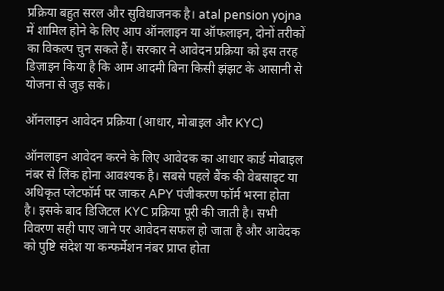प्रक्रिया बहुत सरल और सुविधाजनक है। atal pension yojna में शामिल होने के लिए आप ऑनलाइन या ऑफलाइन, दोनों तरीकों का विकल्प चुन सकते हैं। सरकार ने आवेदन प्रक्रिया को इस तरह डिज़ाइन किया है कि आम आदमी बिना किसी झंझट के आसानी से योजना से जुड़ सके।

ऑनलाइन आवेदन प्रक्रिया (आधार, मोबाइल और KYC)

ऑनलाइन आवेदन करने के लिए आवेदक का आधार कार्ड मोबाइल नंबर से लिंक होना आवश्यक है। सबसे पहले बैंक की वेबसाइट या अधिकृत प्लेटफॉर्म पर जाकर APY पंजीकरण फॉर्म भरना होता है। इसके बाद डिजिटल KYC प्रक्रिया पूरी की जाती है। सभी विवरण सही पाए जाने पर आवेदन सफल हो जाता है और आवेदक को पुष्टि संदेश या कन्फर्मेशन नंबर प्राप्त होता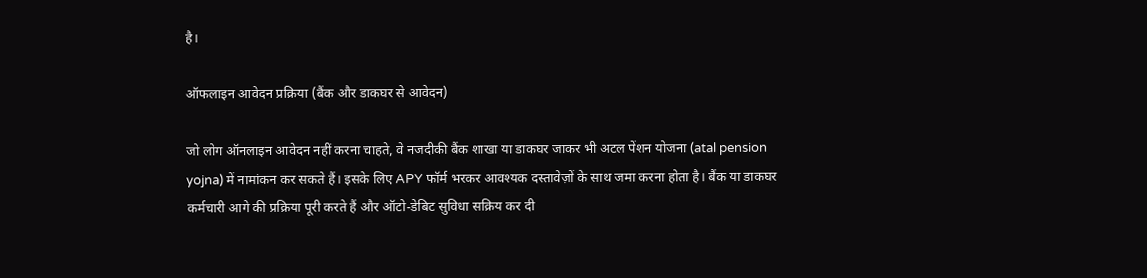है।

ऑफलाइन आवेदन प्रक्रिया (बैंक और डाकघर से आवेदन)

जो लोग ऑनलाइन आवेदन नहीं करना चाहते, वे नजदीकी बैंक शाखा या डाकघर जाकर भी अटल पेंशन योजना (atal pension yojna) में नामांकन कर सकते हैं। इसके लिए APY फॉर्म भरकर आवश्यक दस्तावेज़ों के साथ जमा करना होता है। बैंक या डाकघर कर्मचारी आगे की प्रक्रिया पूरी करते हैं और ऑटो-डेबिट सुविधा सक्रिय कर दी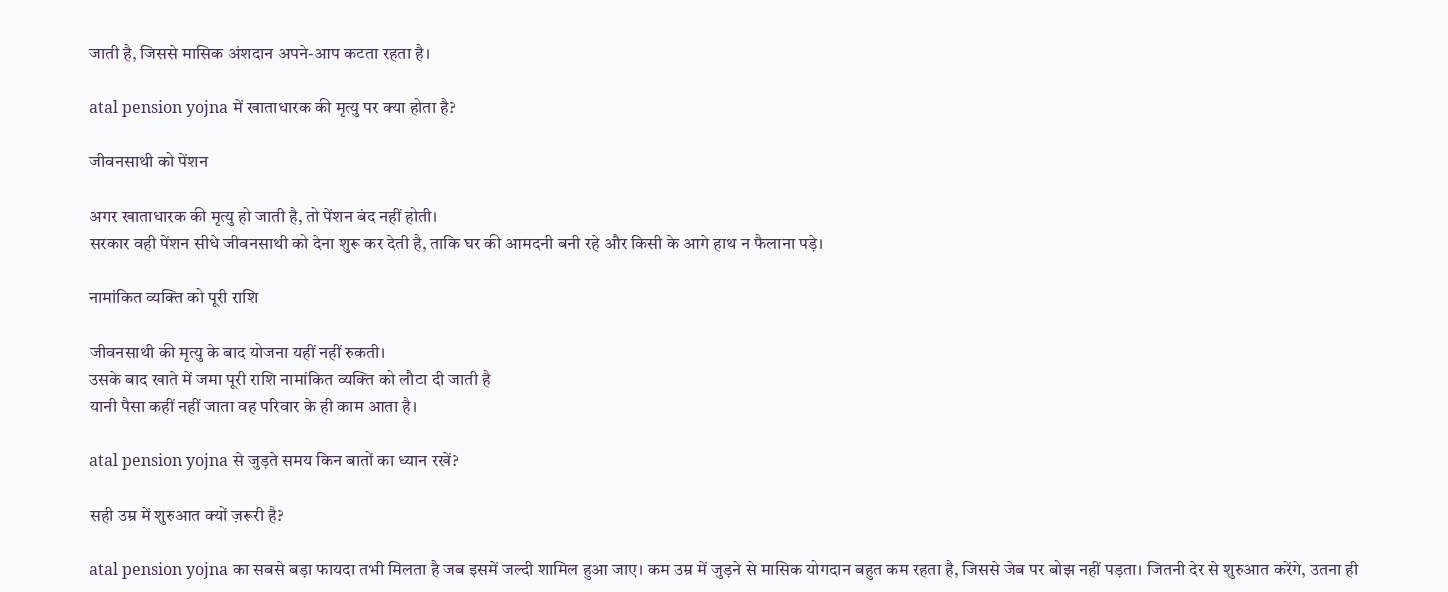जाती है, जिससे मासिक अंशदान अपने-आप कटता रहता है।

atal pension yojna में खाताधारक की मृत्यु पर क्या होता है?

जीवनसाथी को पेंशन

अगर खाताधारक की मृत्यु हो जाती है, तो पेंशन बंद नहीं होती।
सरकार वही पेंशन सीधे जीवनसाथी को देना शुरू कर देती है, ताकि घर की आमदनी बनी रहे और किसी के आगे हाथ न फैलाना पड़े।

नामांकित व्यक्ति को पूरी राशि

जीवनसाथी की मृत्यु के बाद योजना यहीं नहीं रुकती।
उसके बाद खाते में जमा पूरी राशि नामांकित व्यक्ति को लौटा दी जाती है
यानी पैसा कहीं नहीं जाता वह परिवार के ही काम आता है।

atal pension yojna से जुड़ते समय किन बातों का ध्यान रखें?

सही उम्र में शुरुआत क्यों ज़रूरी है?

atal pension yojna का सबसे बड़ा फायदा तभी मिलता है जब इसमें जल्दी शामिल हुआ जाए। कम उम्र में जुड़ने से मासिक योगदान बहुत कम रहता है, जिससे जेब पर बोझ नहीं पड़ता। जितनी देर से शुरुआत करेंगे, उतना ही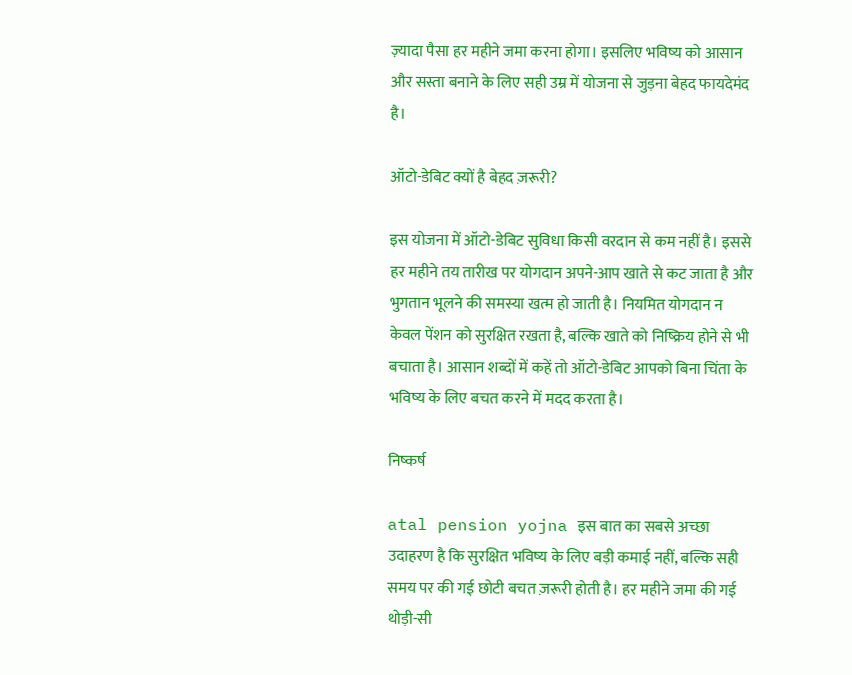ज़्यादा पैसा हर महीने जमा करना होगा। इसलिए भविष्य को आसान और सस्ता बनाने के लिए सही उम्र में योजना से जुड़ना बेहद फायदेमंद है।

ऑटो-डेबिट क्यों है बेहद ज़रूरी?

इस योजना में ऑटो-डेबिट सुविधा किसी वरदान से कम नहीं है। इससे हर महीने तय तारीख पर योगदान अपने-आप खाते से कट जाता है और भुगतान भूलने की समस्या खत्म हो जाती है। नियमित योगदान न केवल पेंशन को सुरक्षित रखता है, बल्कि खाते को निष्क्रिय होने से भी बचाता है। आसान शब्दों में कहें तो ऑटो-डेबिट आपको बिना चिंता के भविष्य के लिए बचत करने में मदद करता है।

निष्कर्ष

atal pension yojna इस बात का सबसे अच्छा उदाहरण है कि सुरक्षित भविष्य के लिए बड़ी कमाई नहीं, बल्कि सही समय पर की गई छोटी बचत ज़रूरी होती है। हर महीने जमा की गई थोड़ी-सी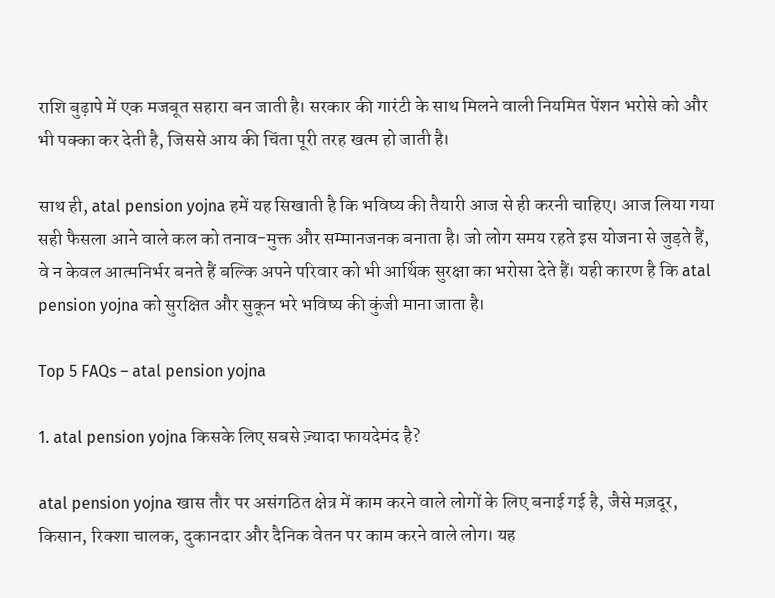राशि बुढ़ापे में एक मजबूत सहारा बन जाती है। सरकार की गारंटी के साथ मिलने वाली नियमित पेंशन भरोसे को और भी पक्का कर देती है, जिससे आय की चिंता पूरी तरह खत्म हो जाती है।

साथ ही, atal pension yojna हमें यह सिखाती है कि भविष्य की तैयारी आज से ही करनी चाहिए। आज लिया गया सही फैसला आने वाले कल को तनाव-मुक्त और सम्मानजनक बनाता है। जो लोग समय रहते इस योजना से जुड़ते हैं, वे न केवल आत्मनिर्भर बनते हैं बल्कि अपने परिवार को भी आर्थिक सुरक्षा का भरोसा देते हैं। यही कारण है कि atal pension yojna को सुरक्षित और सुकून भरे भविष्य की कुंजी माना जाता है।

Top 5 FAQs – atal pension yojna

1. atal pension yojna किसके लिए सबसे ज़्यादा फायदेमंद है?

atal pension yojna खास तौर पर असंगठित क्षेत्र में काम करने वाले लोगों के लिए बनाई गई है, जैसे मज़दूर, किसान, रिक्शा चालक, दुकानदार और दैनिक वेतन पर काम करने वाले लोग। यह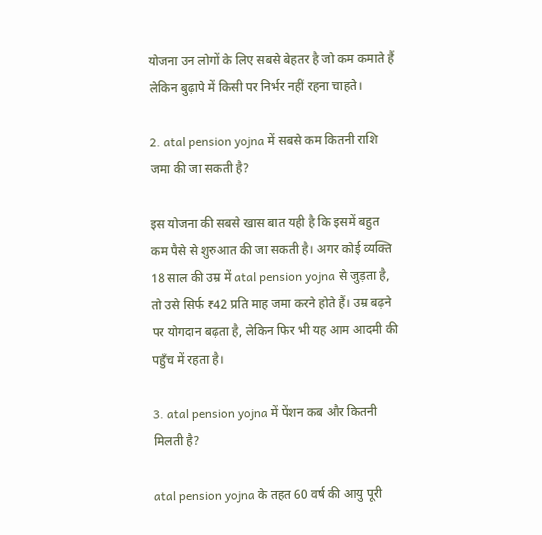योजना उन लोगों के लिए सबसे बेहतर है जो कम कमाते हैं लेकिन बुढ़ापे में किसी पर निर्भर नहीं रहना चाहते।

2. atal pension yojna में सबसे कम कितनी राशि जमा की जा सकती है?

इस योजना की सबसे खास बात यही है कि इसमें बहुत कम पैसे से शुरुआत की जा सकती है। अगर कोई व्यक्ति 18 साल की उम्र में atal pension yojna से जुड़ता है, तो उसे सिर्फ ₹42 प्रति माह जमा करने होते हैं। उम्र बढ़ने पर योगदान बढ़ता है, लेकिन फिर भी यह आम आदमी की पहुँच में रहता है।

3. atal pension yojna में पेंशन कब और कितनी मिलती है?

atal pension yojna के तहत 60 वर्ष की आयु पूरी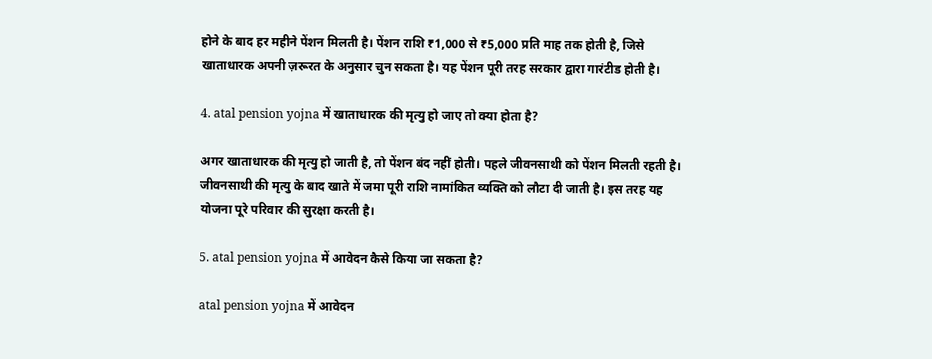होने के बाद हर महीने पेंशन मिलती है। पेंशन राशि ₹1,000 से ₹5,000 प्रति माह तक होती है, जिसे खाताधारक अपनी ज़रूरत के अनुसार चुन सकता है। यह पेंशन पूरी तरह सरकार द्वारा गारंटीड होती है।

4. atal pension yojna में खाताधारक की मृत्यु हो जाए तो क्या होता है?

अगर खाताधारक की मृत्यु हो जाती है, तो पेंशन बंद नहीं होती। पहले जीवनसाथी को पेंशन मिलती रहती है। जीवनसाथी की मृत्यु के बाद खाते में जमा पूरी राशि नामांकित व्यक्ति को लौटा दी जाती है। इस तरह यह योजना पूरे परिवार की सुरक्षा करती है।

5. atal pension yojna में आवेदन कैसे किया जा सकता है?

atal pension yojna में आवेदन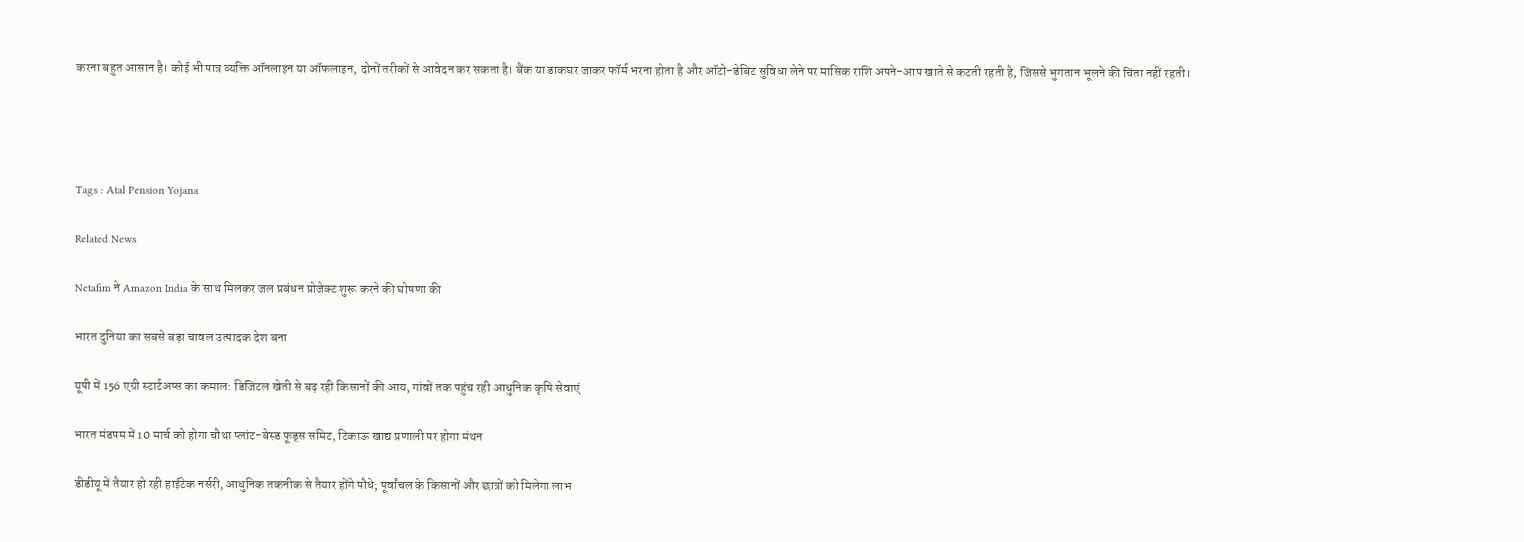करना बहुत आसान है। कोई भी पात्र व्यक्ति ऑनलाइन या ऑफलाइन, दोनों तरीकों से आवेदन कर सकता है। बैंक या डाकघर जाकर फॉर्म भरना होता है और ऑटो-डेबिट सुविधा लेने पर मासिक राशि अपने-आप खाते से कटती रहती है, जिससे भुगतान भूलने की चिंता नहीं रहती।




Tags : Atal Pension Yojana

Related News

Netafim ने Amazon India के साथ मिलकर जल प्रबंधन प्रोजेक्ट शुरू करने की घोषणा की

भारत दुनिया का सबसे बड़ा चावल उत्पादक देश बना

यूपी में 156 एग्री स्टार्टअप्स का कमाल: डिजिटल खेती से बढ़ रही किसानों की आय, गांवों तक पहुंच रही आधुनिक कृषि सेवाएं

भारत मंडपम में 10 मार्च को होगा चौथा प्लांट-बेस्ड फूड्स समिट, टिकाऊ खाद्य प्रणाली पर होगा मंथन

डीडीयू में तैयार हो रही हाईटेक नर्सरी, आधुनिक तकनीक से तैयार होंगे पौधे; पूर्वांचल के किसानों और छात्रों को मिलेगा लाभ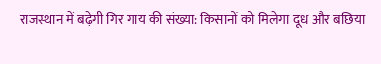राजस्थान में बढ़ेगी गिर गाय की संख्या: किसानों को मिलेगा दूध और बछिया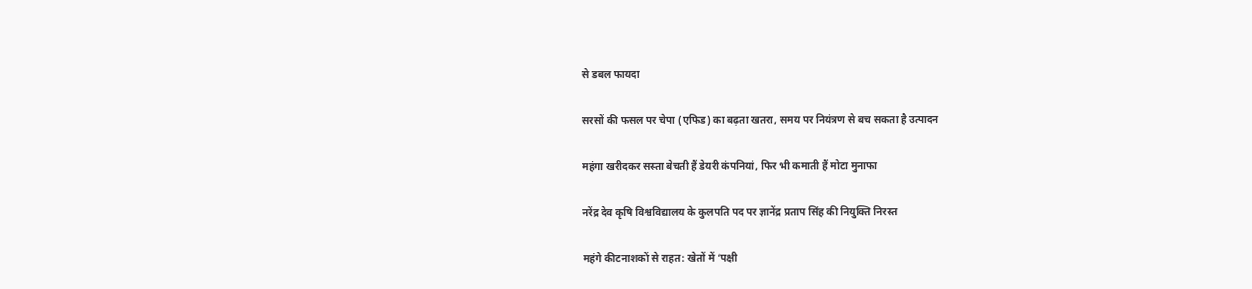से डबल फायदा

सरसों की फसल पर चेपा (एफिड) का बढ़ता खतरा, समय पर नियंत्रण से बच सकता है उत्पादन

महंगा खरीदकर सस्ता बेचती हैं डेयरी कंपनियां, फिर भी कमाती हैं मोटा मुनाफा

नरेंद्र देव कृषि विश्वविद्यालय के कुलपति पद पर ज्ञानेंद्र प्रताप सिंह की नियुक्ति निरस्त

महंगे कीटनाशकों से राहत: खेतों में ‘पक्षी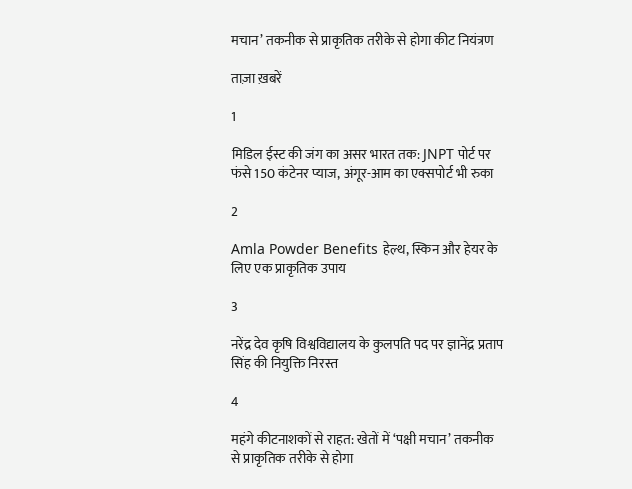मचान’ तकनीक से प्राकृतिक तरीके से होगा कीट नियंत्रण

ताज़ा ख़बरें

1

मिडिल ईस्ट की जंग का असर भारत तक: JNPT पोर्ट पर फंसे 150 कंटेनर प्याज, अंगूर-आम का एक्सपोर्ट भी रुका

2

Amla Powder Benefits हेल्थ, स्किन और हेयर के लिए एक प्राकृतिक उपाय

3

नरेंद्र देव कृषि विश्वविद्यालय के कुलपति पद पर ज्ञानेंद्र प्रताप सिंह की नियुक्ति निरस्त

4

महंगे कीटनाशकों से राहत: खेतों में ‘पक्षी मचान’ तकनीक से प्राकृतिक तरीके से होगा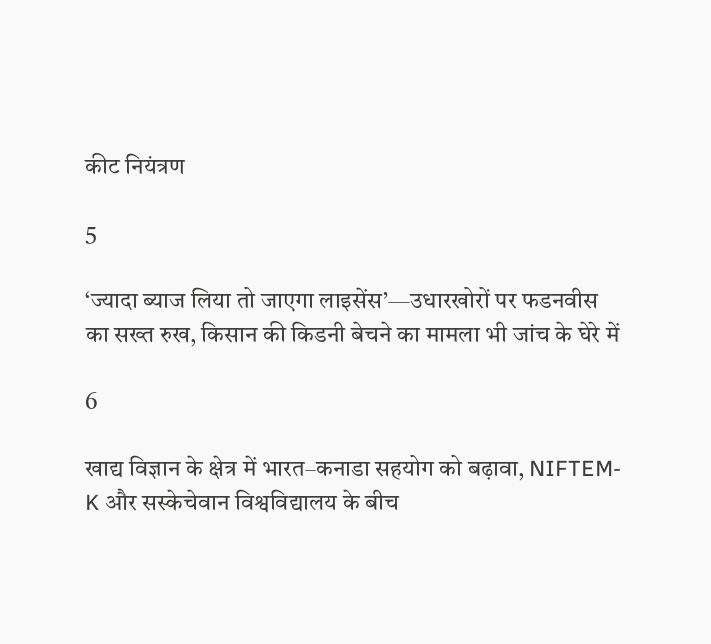कीट नियंत्रण

5

‘ज्यादा ब्याज लिया तो जाएगा लाइसेंस’—उधारखोरों पर फडनवीस का सख्त रुख, किसान की किडनी बेचने का मामला भी जांच के घेरे में

6

खाद्य विज्ञान के क्षेत्र में भारत–कनाडा सहयोग को बढ़ावा, NIFTEM-K और सस्केचेवान विश्वविद्यालय के बीच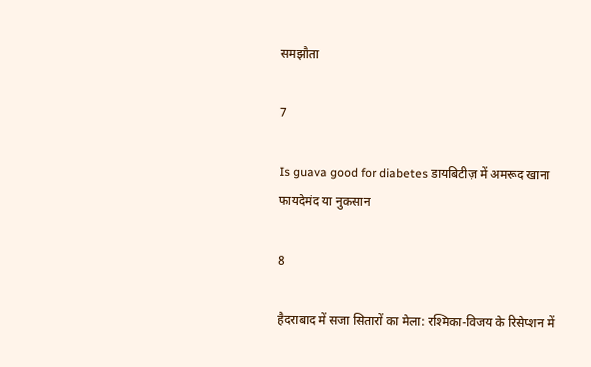समझौता

7

Is guava good for diabetes डायबिटीज़ में अमरूद खाना फायदेमंद या नुकसान

8

हैदराबाद में सजा सितारों का मेला: रश्मिका-विजय के रिसेप्शन में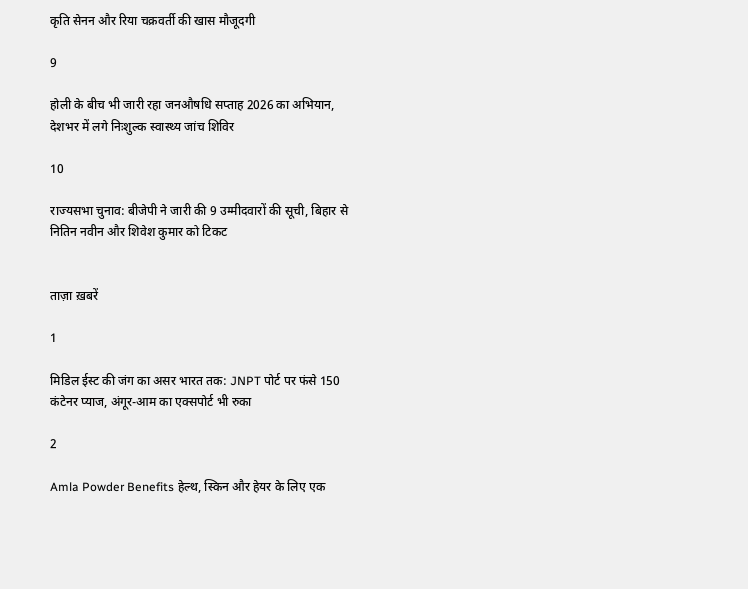कृति सेनन और रिया चक्रवर्ती की खास मौजूदगी

9

होली के बीच भी जारी रहा जनऔषधि सप्ताह 2026 का अभियान, देशभर में लगे निःशुल्क स्वास्थ्य जांच शिविर

10

राज्यसभा चुनाव: बीजेपी ने जारी की 9 उम्मीदवारों की सूची, बिहार से नितिन नवीन और शिवेश कुमार को टिकट


ताज़ा ख़बरें

1

मिडिल ईस्ट की जंग का असर भारत तक: JNPT पोर्ट पर फंसे 150 कंटेनर प्याज, अंगूर-आम का एक्सपोर्ट भी रुका

2

Amla Powder Benefits हेल्थ, स्किन और हेयर के लिए एक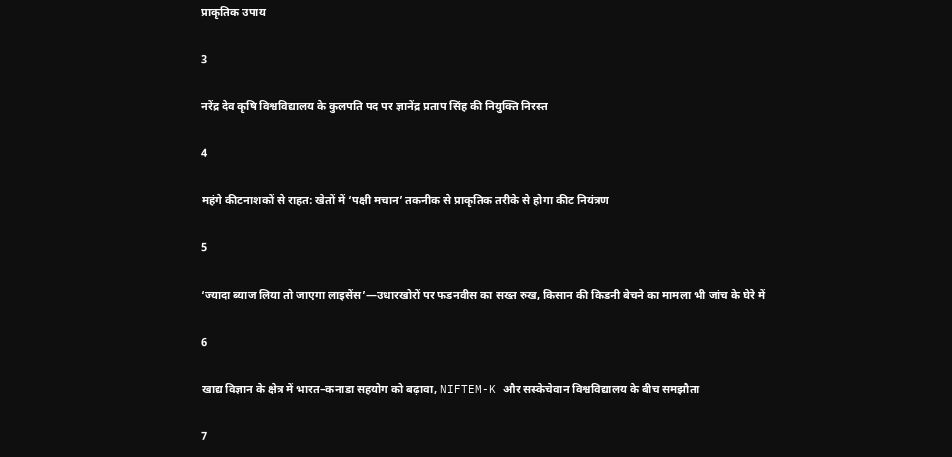प्राकृतिक उपाय

3

नरेंद्र देव कृषि विश्वविद्यालय के कुलपति पद पर ज्ञानेंद्र प्रताप सिंह की नियुक्ति निरस्त

4

महंगे कीटनाशकों से राहत: खेतों में ‘पक्षी मचान’ तकनीक से प्राकृतिक तरीके से होगा कीट नियंत्रण

5

‘ज्यादा ब्याज लिया तो जाएगा लाइसेंस’—उधारखोरों पर फडनवीस का सख्त रुख, किसान की किडनी बेचने का मामला भी जांच के घेरे में

6

खाद्य विज्ञान के क्षेत्र में भारत–कनाडा सहयोग को बढ़ावा, NIFTEM-K और सस्केचेवान विश्वविद्यालय के बीच समझौता

7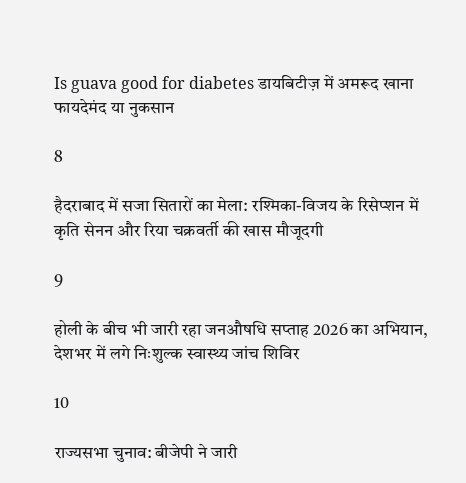Is guava good for diabetes डायबिटीज़ में अमरूद खाना फायदेमंद या नुकसान

8

हैदराबाद में सजा सितारों का मेला: रश्मिका-विजय के रिसेप्शन में कृति सेनन और रिया चक्रवर्ती की खास मौजूदगी

9

होली के बीच भी जारी रहा जनऔषधि सप्ताह 2026 का अभियान, देशभर में लगे निःशुल्क स्वास्थ्य जांच शिविर

10

राज्यसभा चुनाव: बीजेपी ने जारी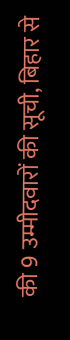की 9 उम्मीदवारों की सूची, बिहार से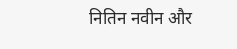नितिन नवीन और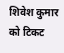शिवेश कुमार को टिकट